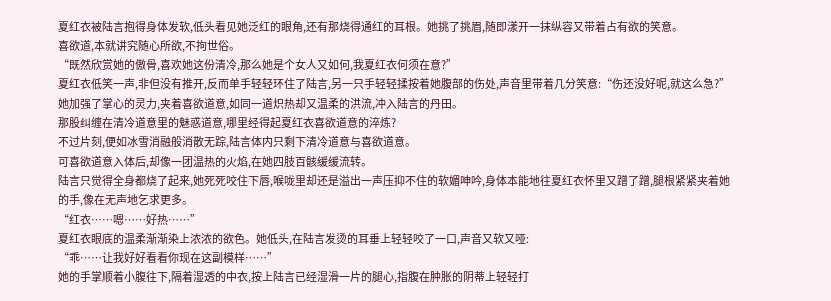夏红衣被陆言抱得身体发软,低头看见她泛红的眼角,还有那烧得通红的耳根。她挑了挑眉,随即漾开一抹纵容又带着占有欲的笑意。
喜欲道,本就讲究随心所欲,不拘世俗。
“既然欣赏她的傲骨,喜欢她这份清冷,那么她是个女人又如何,我夏红衣何须在意?”
夏红衣低笑一声,非但没有推开,反而单手轻轻环住了陆言,另一只手轻轻揉按着她腹部的伤处,声音里带着几分笑意:“伤还没好呢,就这么急?”
她加强了掌心的灵力,夹着喜欲道意,如同一道炽热却又温柔的洪流,冲入陆言的丹田。
那股纠缠在清冷道意里的魅惑道意,哪里经得起夏红衣喜欲道意的淬炼?
不过片刻,便如冰雪消融般消散无踪,陆言体内只剩下清冷道意与喜欲道意。
可喜欲道意入体后,却像一团温热的火焰,在她四肢百骸缓缓流转。
陆言只觉得全身都烧了起来,她死死咬住下唇,喉咙里却还是溢出一声压抑不住的软媚呻吟,身体本能地往夏红衣怀里又蹭了蹭,腿根紧紧夹着她的手,像在无声地乞求更多。
“红衣……嗯……好热……”
夏红衣眼底的温柔渐渐染上浓浓的欲色。她低头,在陆言发烫的耳垂上轻轻咬了一口,声音又软又哑:
“乖……让我好好看看你现在这副模样……”
她的手掌顺着小腹往下,隔着湿透的中衣,按上陆言已经湿滑一片的腿心,指腹在肿胀的阴蒂上轻轻打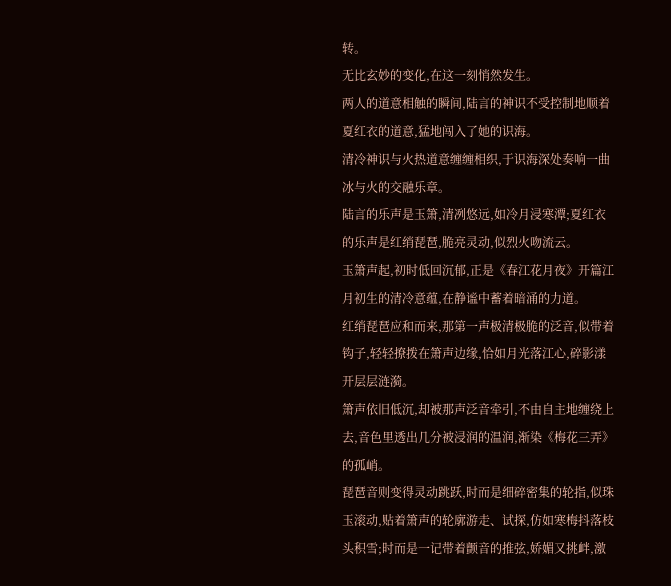转。
无比玄妙的变化,在这一刻悄然发生。
两人的道意相触的瞬间,陆言的神识不受控制地顺着夏红衣的道意,猛地闯入了她的识海。
清冷神识与火热道意缠缠相织,于识海深处奏响一曲冰与火的交融乐章。
陆言的乐声是玉箫,清冽悠远,如冷月浸寒潭;夏红衣的乐声是红绡琵琶,脆亮灵动,似烈火吻流云。
玉箫声起,初时低回沉郁,正是《春江花月夜》开篇江月初生的清冷意蕴,在静谧中蓄着暗涌的力道。
红绡琵琶应和而来,那第一声极清极脆的泛音,似带着钩子,轻轻撩拨在箫声边缘,恰如月光落江心,碎影漾开层层涟漪。
箫声依旧低沉,却被那声泛音牵引,不由自主地缠绕上去,音色里透出几分被浸润的温润,渐染《梅花三弄》的孤峭。
琵琶音则变得灵动跳跃,时而是细碎密集的轮指,似珠玉滚动,贴着箫声的轮廓游走、试探,仿如寒梅抖落枝头积雪;时而是一记带着颤音的推弦,娇媚又挑衅,激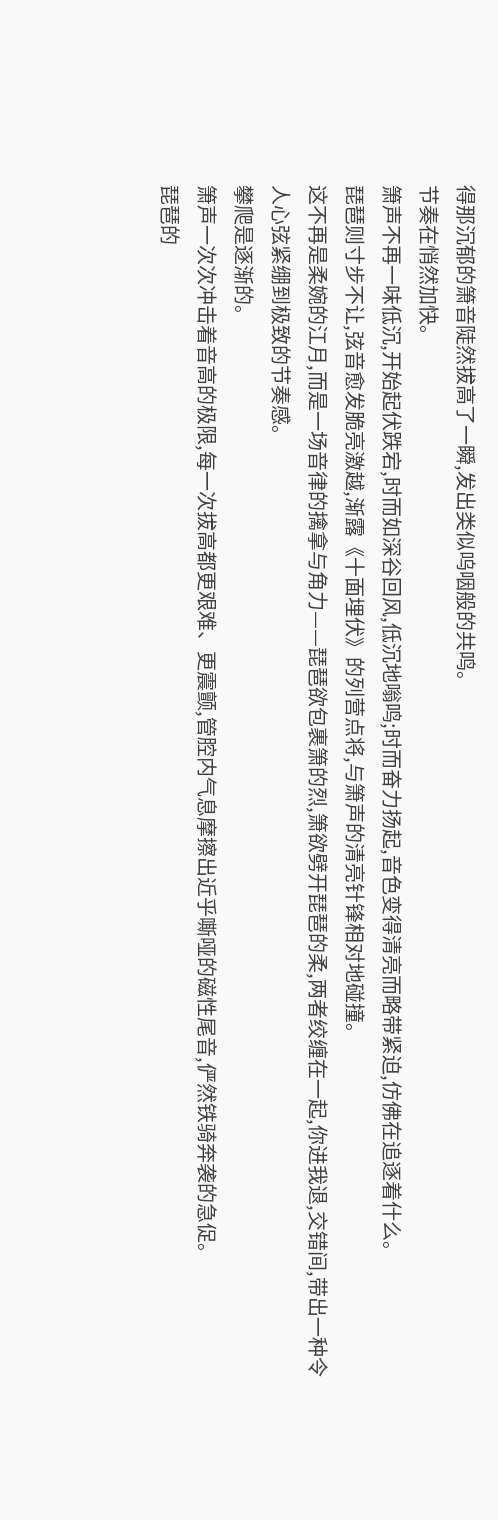得那沉郁的箫音陡然拔高了一瞬,发出类似呜咽般的共鸣。
节奏在悄然加快。
箫声不再一味低沉,开始起伏跌宕,时而如深谷回风,低沉地嗡鸣;时而奋力扬起,音色变得清亮而略带紧迫,仿佛在追逐着什么。
琵琶则寸步不让,弦音愈发脆亮激越,渐露《十面埋伏》的列营点将,与箫声的清亮针锋相对地碰撞。
这不再是柔婉的江月,而是一场音律的擒拿与角力——琵琶欲包裹箫的烈,箫欲劈开琵琶的柔,两者绞缠在一起,你进我退,交错间,带出一种令人心弦紧绷到极致的节奏感。
攀爬是逐渐的。
箫声一次次冲击着音高的极限,每一次拔高都更艰难、更震颤,管腔内气息摩擦出近乎嘶哑的磁性尾音,俨然铁骑奔袭的急促。
琵琶的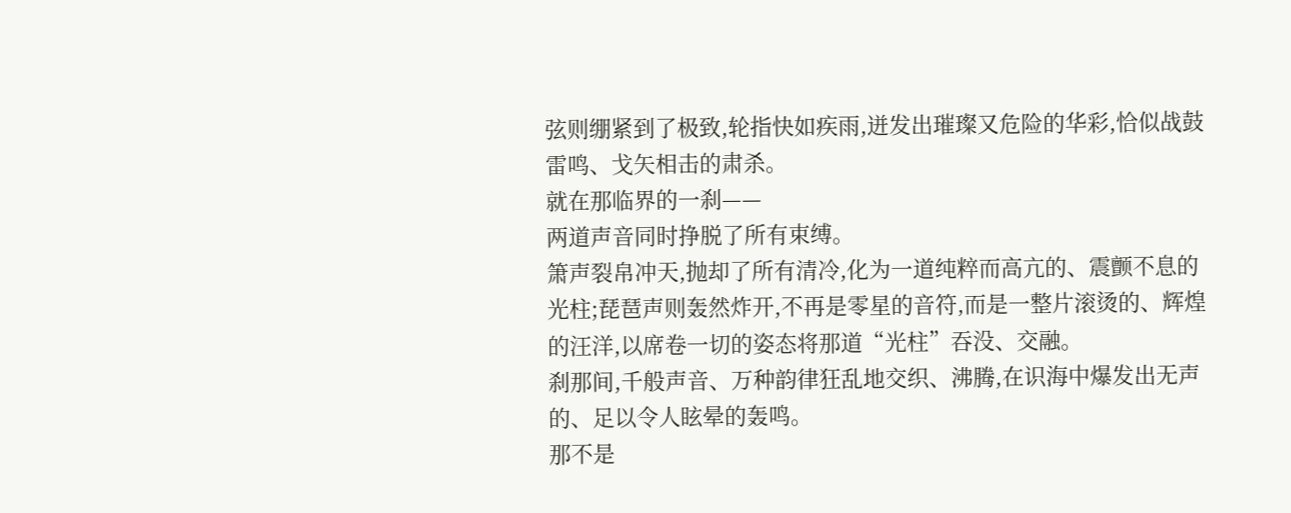弦则绷紧到了极致,轮指快如疾雨,迸发出璀璨又危险的华彩,恰似战鼓雷鸣、戈矢相击的肃杀。
就在那临界的一刹——
两道声音同时挣脱了所有束缚。
箫声裂帛冲天,抛却了所有清冷,化为一道纯粹而高亢的、震颤不息的光柱;琵琶声则轰然炸开,不再是零星的音符,而是一整片滚烫的、辉煌的汪洋,以席卷一切的姿态将那道“光柱”吞没、交融。
刹那间,千般声音、万种韵律狂乱地交织、沸腾,在识海中爆发出无声的、足以令人眩晕的轰鸣。
那不是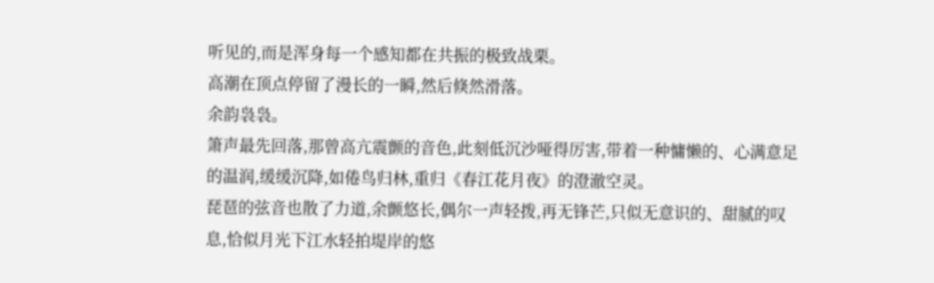听见的,而是浑身每一个感知都在共振的极致战栗。
高潮在顶点停留了漫长的一瞬,然后倏然滑落。
余韵袅袅。
箫声最先回落,那曾高亢震颤的音色,此刻低沉沙哑得厉害,带着一种慵懒的、心满意足的温润,缓缓沉降,如倦鸟归林,重归《春江花月夜》的澄澈空灵。
琵琶的弦音也散了力道,余颤悠长,偶尔一声轻拨,再无锋芒,只似无意识的、甜腻的叹息,恰似月光下江水轻拍堤岸的悠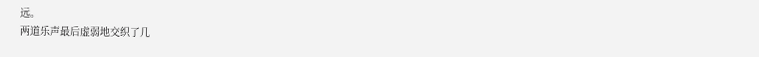远。
两道乐声最后虚弱地交织了几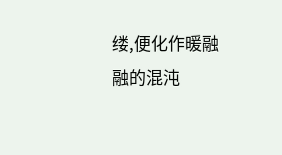缕,便化作暖融融的混沌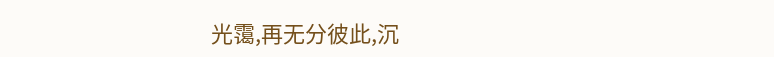光霭,再无分彼此,沉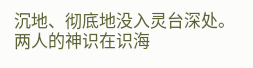沉地、彻底地没入灵台深处。
两人的神识在识海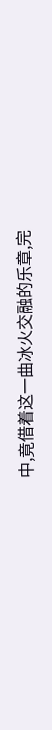中,竟借着这一曲冰火交融的乐章,完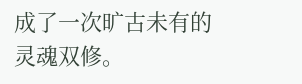成了一次旷古未有的灵魂双修。